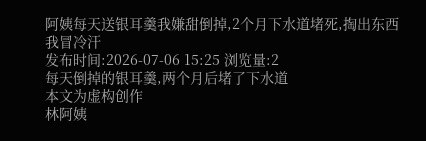阿姨每天送银耳羹我嫌甜倒掉,2个月下水道堵死,掏出东西我冒冷汗
发布时间:2026-07-06 15:25 浏览量:2
每天倒掉的银耳羹,两个月后堵了下水道
本文为虚构创作
林阿姨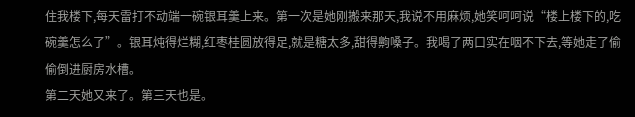住我楼下,每天雷打不动端一碗银耳羹上来。第一次是她刚搬来那天,我说不用麻烦,她笑呵呵说“楼上楼下的,吃碗羹怎么了”。银耳炖得烂糊,红枣桂圆放得足,就是糖太多,甜得齁嗓子。我喝了两口实在咽不下去,等她走了偷偷倒进厨房水槽。
第二天她又来了。第三天也是。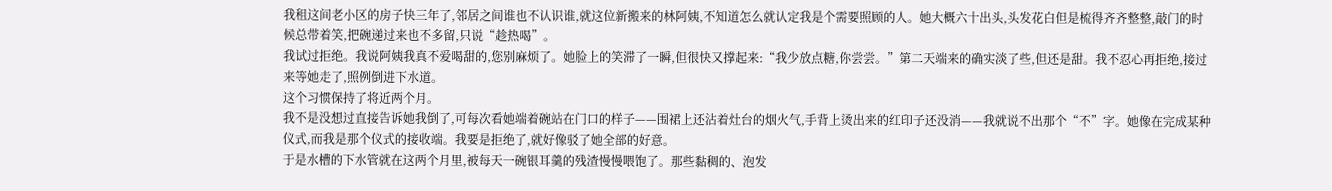我租这间老小区的房子快三年了,邻居之间谁也不认识谁,就这位新搬来的林阿姨,不知道怎么就认定我是个需要照顾的人。她大概六十出头,头发花白但是梳得齐齐整整,敲门的时候总带着笑,把碗递过来也不多留,只说“趁热喝”。
我试过拒绝。我说阿姨我真不爱喝甜的,您别麻烦了。她脸上的笑滞了一瞬,但很快又撑起来:“我少放点糖,你尝尝。”第二天端来的确实淡了些,但还是甜。我不忍心再拒绝,接过来等她走了,照例倒进下水道。
这个习惯保持了将近两个月。
我不是没想过直接告诉她我倒了,可每次看她端着碗站在门口的样子——围裙上还沾着灶台的烟火气,手背上烫出来的红印子还没消——我就说不出那个“不”字。她像在完成某种仪式,而我是那个仪式的接收端。我要是拒绝了,就好像驳了她全部的好意。
于是水槽的下水管就在这两个月里,被每天一碗银耳羹的残渣慢慢喂饱了。那些黏稠的、泡发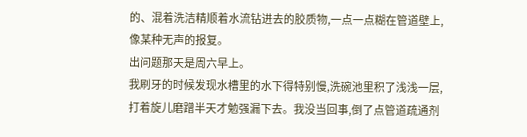的、混着洗洁精顺着水流钻进去的胶质物,一点一点糊在管道壁上,像某种无声的报复。
出问题那天是周六早上。
我刷牙的时候发现水槽里的水下得特别慢,洗碗池里积了浅浅一层,打着旋儿磨蹭半天才勉强漏下去。我没当回事,倒了点管道疏通剂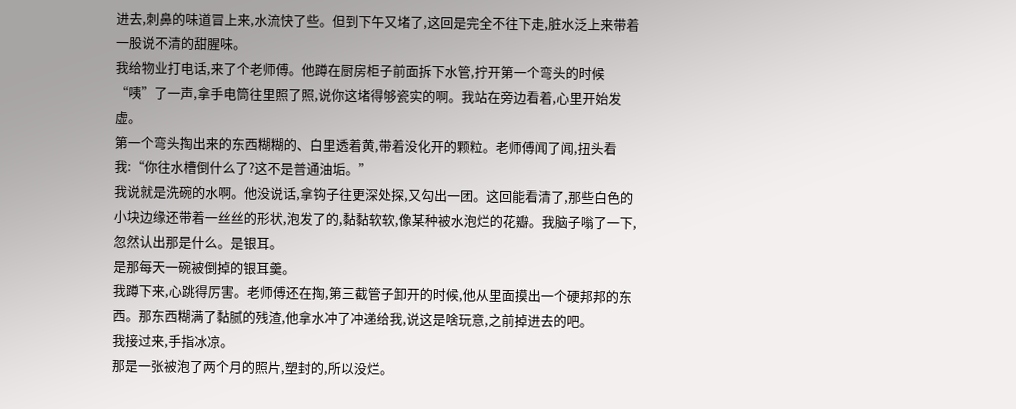进去,刺鼻的味道冒上来,水流快了些。但到下午又堵了,这回是完全不往下走,脏水泛上来带着一股说不清的甜腥味。
我给物业打电话,来了个老师傅。他蹲在厨房柜子前面拆下水管,拧开第一个弯头的时候“咦”了一声,拿手电筒往里照了照,说你这堵得够瓷实的啊。我站在旁边看着,心里开始发虚。
第一个弯头掏出来的东西糊糊的、白里透着黄,带着没化开的颗粒。老师傅闻了闻,扭头看我:“你往水槽倒什么了?这不是普通油垢。”
我说就是洗碗的水啊。他没说话,拿钩子往更深处探,又勾出一团。这回能看清了,那些白色的小块边缘还带着一丝丝的形状,泡发了的,黏黏软软,像某种被水泡烂的花瓣。我脑子嗡了一下,忽然认出那是什么。是银耳。
是那每天一碗被倒掉的银耳羹。
我蹲下来,心跳得厉害。老师傅还在掏,第三截管子卸开的时候,他从里面摸出一个硬邦邦的东西。那东西糊满了黏腻的残渣,他拿水冲了冲递给我,说这是啥玩意,之前掉进去的吧。
我接过来,手指冰凉。
那是一张被泡了两个月的照片,塑封的,所以没烂。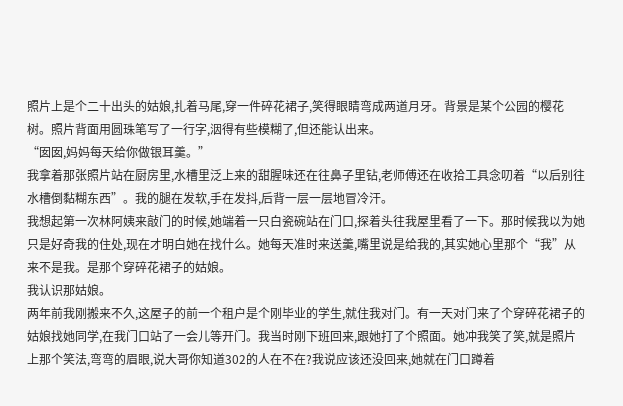照片上是个二十出头的姑娘,扎着马尾,穿一件碎花裙子,笑得眼睛弯成两道月牙。背景是某个公园的樱花树。照片背面用圆珠笔写了一行字,洇得有些模糊了,但还能认出来。
“囡囡,妈妈每天给你做银耳羹。”
我拿着那张照片站在厨房里,水槽里泛上来的甜腥味还在往鼻子里钻,老师傅还在收拾工具念叨着“以后别往水槽倒黏糊东西”。我的腿在发软,手在发抖,后背一层一层地冒冷汗。
我想起第一次林阿姨来敲门的时候,她端着一只白瓷碗站在门口,探着头往我屋里看了一下。那时候我以为她只是好奇我的住处,现在才明白她在找什么。她每天准时来送羹,嘴里说是给我的,其实她心里那个“我”从来不是我。是那个穿碎花裙子的姑娘。
我认识那姑娘。
两年前我刚搬来不久,这屋子的前一个租户是个刚毕业的学生,就住我对门。有一天对门来了个穿碎花裙子的姑娘找她同学,在我门口站了一会儿等开门。我当时刚下班回来,跟她打了个照面。她冲我笑了笑,就是照片上那个笑法,弯弯的眉眼,说大哥你知道302的人在不在?我说应该还没回来,她就在门口蹲着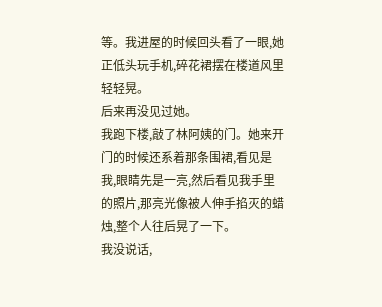等。我进屋的时候回头看了一眼,她正低头玩手机,碎花裙摆在楼道风里轻轻晃。
后来再没见过她。
我跑下楼,敲了林阿姨的门。她来开门的时候还系着那条围裙,看见是我,眼睛先是一亮,然后看见我手里的照片,那亮光像被人伸手掐灭的蜡烛,整个人往后晃了一下。
我没说话,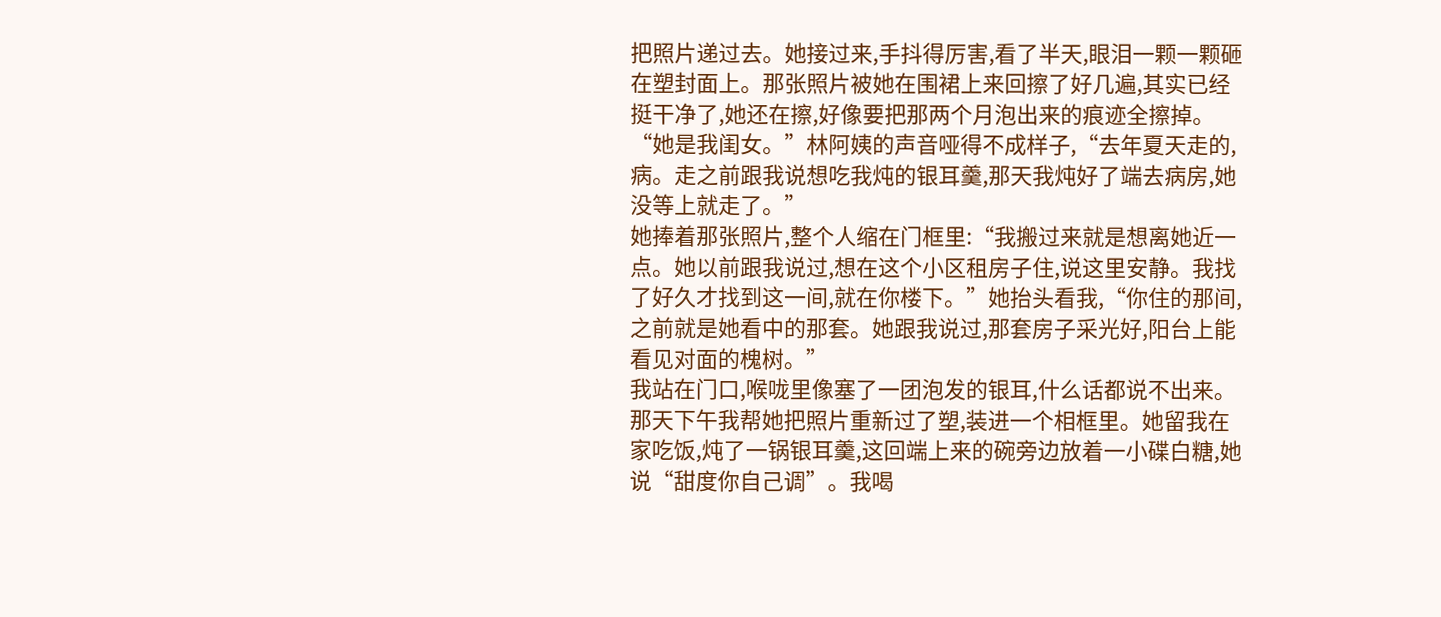把照片递过去。她接过来,手抖得厉害,看了半天,眼泪一颗一颗砸在塑封面上。那张照片被她在围裙上来回擦了好几遍,其实已经挺干净了,她还在擦,好像要把那两个月泡出来的痕迹全擦掉。
“她是我闺女。”林阿姨的声音哑得不成样子,“去年夏天走的,病。走之前跟我说想吃我炖的银耳羹,那天我炖好了端去病房,她没等上就走了。”
她捧着那张照片,整个人缩在门框里:“我搬过来就是想离她近一点。她以前跟我说过,想在这个小区租房子住,说这里安静。我找了好久才找到这一间,就在你楼下。”她抬头看我,“你住的那间,之前就是她看中的那套。她跟我说过,那套房子采光好,阳台上能看见对面的槐树。”
我站在门口,喉咙里像塞了一团泡发的银耳,什么话都说不出来。
那天下午我帮她把照片重新过了塑,装进一个相框里。她留我在家吃饭,炖了一锅银耳羹,这回端上来的碗旁边放着一小碟白糖,她说“甜度你自己调”。我喝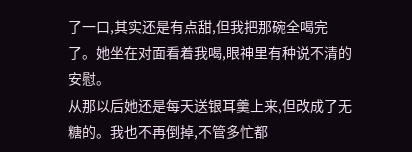了一口,其实还是有点甜,但我把那碗全喝完了。她坐在对面看着我喝,眼神里有种说不清的安慰。
从那以后她还是每天送银耳羹上来,但改成了无糖的。我也不再倒掉,不管多忙都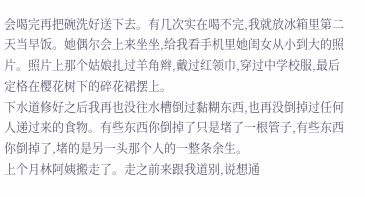会喝完再把碗洗好送下去。有几次实在喝不完,我就放冰箱里第二天当早饭。她偶尔会上来坐坐,给我看手机里她闺女从小到大的照片。照片上那个姑娘扎过羊角辫,戴过红领巾,穿过中学校服,最后定格在樱花树下的碎花裙摆上。
下水道修好之后我再也没往水槽倒过黏糊东西,也再没倒掉过任何人递过来的食物。有些东西你倒掉了只是堵了一根管子,有些东西你倒掉了,堵的是另一头那个人的一整条余生。
上个月林阿姨搬走了。走之前来跟我道别,说想通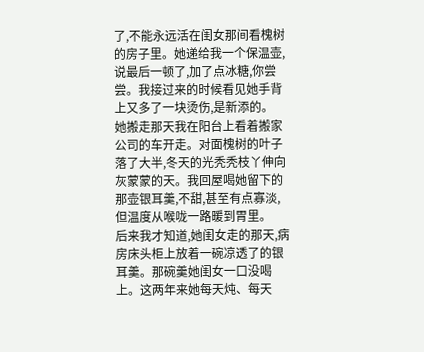了,不能永远活在闺女那间看槐树的房子里。她递给我一个保温壶,说最后一顿了,加了点冰糖,你尝尝。我接过来的时候看见她手背上又多了一块烫伤,是新添的。
她搬走那天我在阳台上看着搬家公司的车开走。对面槐树的叶子落了大半,冬天的光秃秃枝丫伸向灰蒙蒙的天。我回屋喝她留下的那壶银耳羹,不甜,甚至有点寡淡,但温度从喉咙一路暖到胃里。
后来我才知道,她闺女走的那天,病房床头柜上放着一碗凉透了的银耳羹。那碗羹她闺女一口没喝上。这两年来她每天炖、每天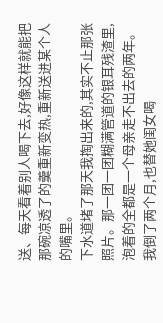送、每天看着别人喝下去,好像这样就能把那碗凉透了的羹重新变热,重新送进某个人的嘴里。
下水道堵了那天我掏出来的,其实不止那张照片。那一团一团糊满管道的银耳残渣里,泡着的全都是一个母亲走不出去的两年。我倒了两个月,也替她闺女喝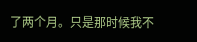了两个月。只是那时候我不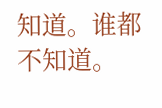知道。谁都不知道。